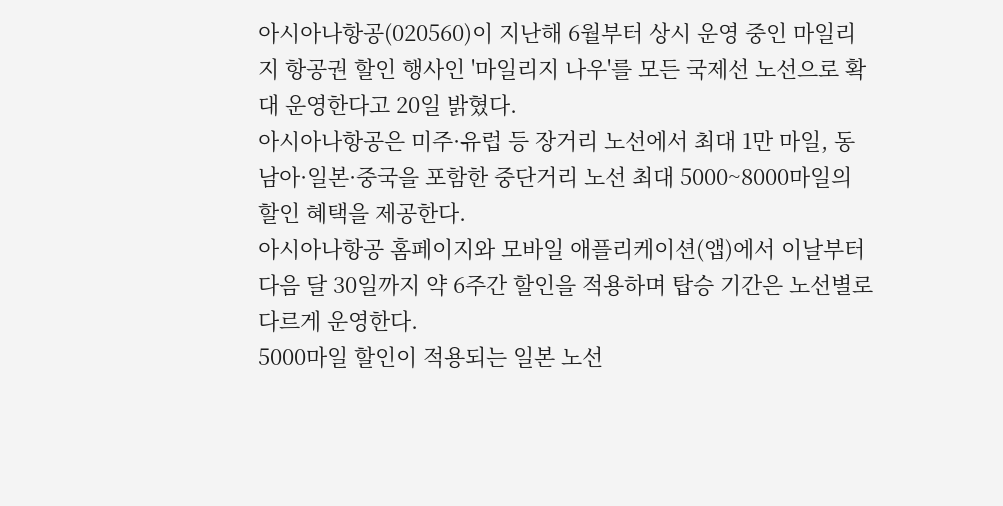아시아나항공(020560)이 지난해 6월부터 상시 운영 중인 마일리지 항공권 할인 행사인 '마일리지 나우'를 모든 국제선 노선으로 확대 운영한다고 20일 밝혔다.
아시아나항공은 미주·유럽 등 장거리 노선에서 최대 1만 마일, 동남아·일본·중국을 포함한 중단거리 노선 최대 5000~8000마일의 할인 혜택을 제공한다.
아시아나항공 홈페이지와 모바일 애플리케이션(앱)에서 이날부터 다음 달 30일까지 약 6주간 할인을 적용하며 탑승 기간은 노선별로 다르게 운영한다.
5000마일 할인이 적용되는 일본 노선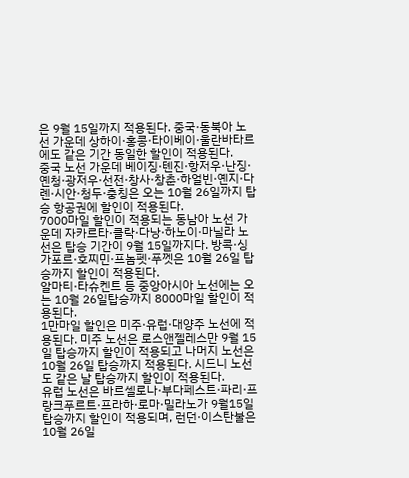은 9월 15일까지 적용된다. 중국·동북아 노선 가운데 상하이·홍콩·타이베이·울란바타르에도 같은 기간 동일한 할인이 적용된다.
중국 노선 가운데 베이징·톈진·항저우·난징·옌청·광저우·선전·창사·창춘·하얼빈·옌지·다롄·시안·청두·충칭은 오는 10월 26일까지 탑승 항공권에 할인이 적용된다.
7000마일 할인이 적용되는 동남아 노선 가운데 자카르타·클락·다낭·하노이·마닐라 노선은 탑승 기간이 9월 15일까지다. 방콕·싱가포르·호찌민·프놈펫·푸껫은 10월 26일 탑승까지 할인이 적용된다.
알마티·타슈켄트 등 중앙아시아 노선에는 오는 10월 26일탑승까지 8000마일 할인이 적용된다.
1만마일 할인은 미주·유럽·대양주 노선에 적용된다. 미주 노선은 로스앤젤레스만 9월 15일 탑승까지 할인이 적용되고 나머지 노선은 10월 26일 탑승까지 적용된다. 시드니 노선도 같은 날 탑승까지 할인이 적용된다.
유럽 노선은 바르셀로나·부다페스트·파리·프랑크푸르트·프라하·로마·밀라노가 9월15일 탑승까지 할인이 적용되며, 런던·이스탄불은 10월 26일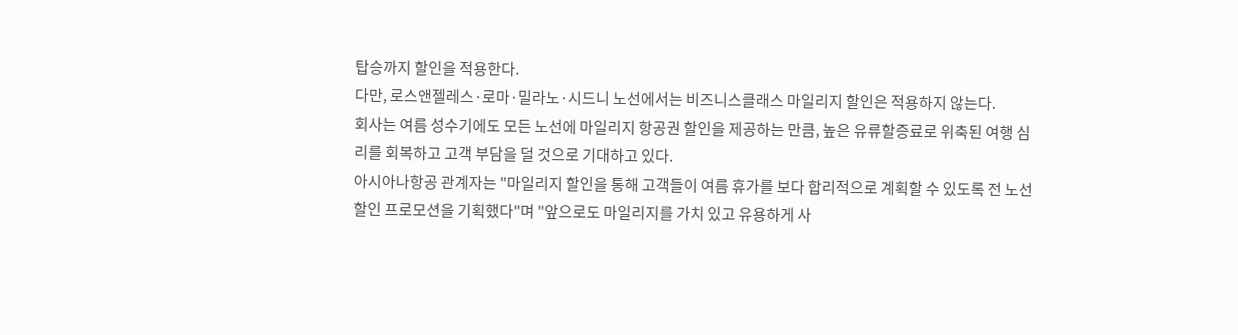탑승까지 할인을 적용한다.
다만, 로스앤젤레스·로마·밀라노·시드니 노선에서는 비즈니스클래스 마일리지 할인은 적용하지 않는다.
회사는 여름 성수기에도 모든 노선에 마일리지 항공권 할인을 제공하는 만큼, 높은 유류할증료로 위축된 여행 심리를 회복하고 고객 부담을 덜 것으로 기대하고 있다.
아시아나항공 관계자는 "마일리지 할인을 통해 고객들이 여름 휴가를 보다 합리적으로 계획할 수 있도록 전 노선 할인 프로모션을 기획했다"며 "앞으로도 마일리지를 가치 있고 유용하게 사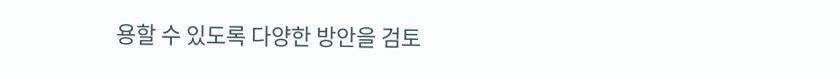용할 수 있도록 다양한 방안을 검토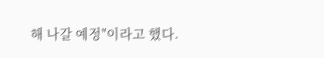해 나갈 예정"이라고 했다.